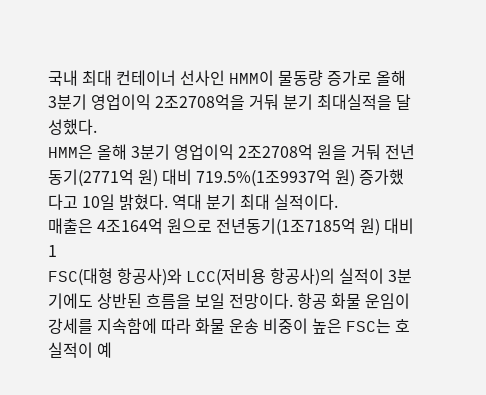국내 최대 컨테이너 선사인 HMM이 물동량 증가로 올해 3분기 영업이익 2조2708억을 거둬 분기 최대실적을 달성했다.
HMM은 올해 3분기 영업이익 2조2708억 원을 거둬 전년동기(2771억 원) 대비 719.5%(1조9937억 원) 증가했다고 10일 밝혔다. 역대 분기 최대 실적이다.
매출은 4조164억 원으로 전년동기(1조7185억 원) 대비 1
FSC(대형 항공사)와 LCC(저비용 항공사)의 실적이 3분기에도 상반된 흐름을 보일 전망이다. 항공 화물 운임이 강세를 지속함에 따라 화물 운송 비중이 높은 FSC는 호실적이 예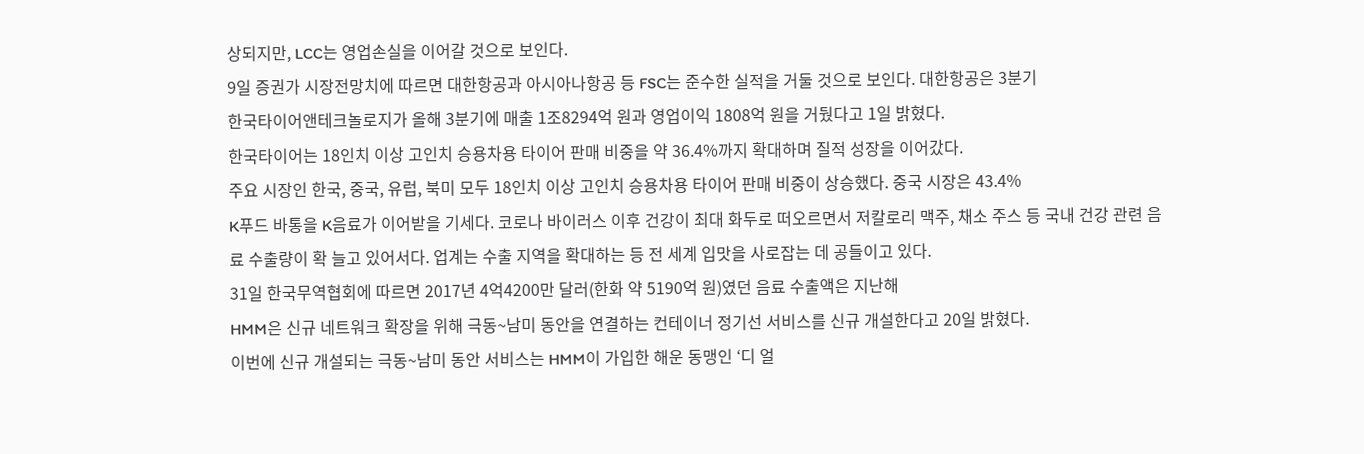상되지만, LCC는 영업손실을 이어갈 것으로 보인다.
9일 증권가 시장전망치에 따르면 대한항공과 아시아나항공 등 FSC는 준수한 실적을 거둘 것으로 보인다. 대한항공은 3분기
한국타이어앤테크놀로지가 올해 3분기에 매출 1조8294억 원과 영업이익 1808억 원을 거뒀다고 1일 밝혔다.
한국타이어는 18인치 이상 고인치 승용차용 타이어 판매 비중을 약 36.4%까지 확대하며 질적 성장을 이어갔다.
주요 시장인 한국, 중국, 유럽, 북미 모두 18인치 이상 고인치 승용차용 타이어 판매 비중이 상승했다. 중국 시장은 43.4%
K푸드 바통을 K음료가 이어받을 기세다. 코로나 바이러스 이후 건강이 최대 화두로 떠오르면서 저칼로리 맥주, 채소 주스 등 국내 건강 관련 음료 수출량이 확 늘고 있어서다. 업계는 수출 지역을 확대하는 등 전 세계 입맛을 사로잡는 데 공들이고 있다.
31일 한국무역협회에 따르면 2017년 4억4200만 달러(한화 약 5190억 원)였던 음료 수출액은 지난해
HMM은 신규 네트워크 확장을 위해 극동~남미 동안을 연결하는 컨테이너 정기선 서비스를 신규 개설한다고 20일 밝혔다.
이번에 신규 개설되는 극동~남미 동안 서비스는 HMM이 가입한 해운 동맹인 ‘디 얼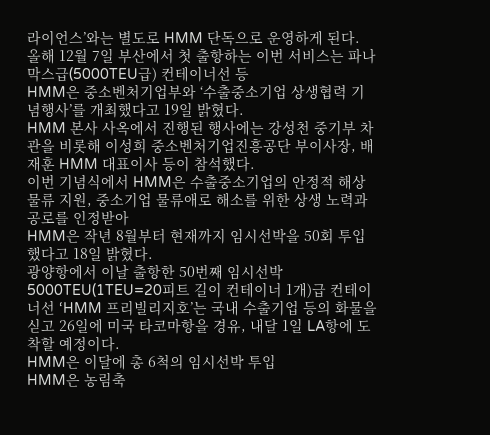라이언스’와는 별도로 HMM 단독으로 운영하게 된다.
올해 12월 7일 부산에서 첫 출항하는 이번 서비스는 파나막스급(5000TEU급) 컨테이너선 등
HMM은 중소벤처기업부와 ‘수출중소기업 상생협력 기념행사’를 개최했다고 19일 밝혔다.
HMM 본사 사옥에서 진행된 행사에는 강성천 중기부 차관을 비롯해 이성희 중소벤처기업진흥공단 부이사장, 배재훈 HMM 대표이사 등이 참석했다.
이번 기념식에서 HMM은 수출중소기업의 안정적 해상물류 지원, 중소기업 물류애로 해소를 위한 상생 노력과 공로를 인정받아
HMM은 작년 8월부터 현재까지 임시선박을 50회 투입했다고 18일 밝혔다.
광양항에서 이날 출항한 50번째 임시선박 5000TEU(1TEU=20피트 길이 컨테이너 1개)급 컨테이너선 ‘HMM 프리빌리지호’는 국내 수출기업 등의 화물을 싣고 26일에 미국 타코마항을 경유, 내달 1일 LA항에 도착할 예정이다.
HMM은 이달에 총 6척의 임시선박 투입
HMM은 농림축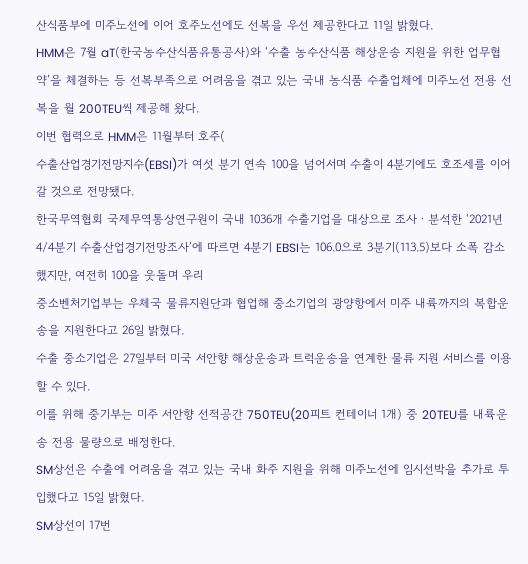산식품부에 미주노선에 이어 호주노선에도 선복을 우선 제공한다고 11일 밝혔다.
HMM은 7월 aT(한국농수산식품유통공사)와 ‘수출 농수산식품 해상운송 지원을 위한 업무협약’을 체결하는 등 선복부족으로 어려움을 겪고 있는 국내 농식품 수출업체에 미주노선 전용 선복을 월 200TEU씩 제공해 왔다.
이번 협력으로 HMM은 11월부터 호주(
수출산업경기전망지수(EBSI)가 여섯 분기 연속 100을 넘어서며 수출이 4분기에도 호조세를 이어갈 것으로 전망됐다.
한국무역협회 국제무역통상연구원이 국내 1036개 수출기업을 대상으로 조사ㆍ분석한 ‘2021년 4/4분기 수출산업경기전망조사’에 따르면 4분기 EBSI는 106.0으로 3분기(113.5)보다 소폭 감소했지만, 여전히 100을 웃돌며 우리
중소벤처기업부는 우체국 물류지원단과 협업해 중소기업의 광양항에서 미주 내륙까지의 복합운송을 지원한다고 26일 밝혔다.
수출 중소기업은 27일부터 미국 서안향 해상운송과 트럭운송을 연계한 물류 지원 서비스를 이용할 수 있다.
이를 위해 중기부는 미주 서안향 선적공간 750TEU(20피트 컨테이너 1개) 중 20TEU를 내륙운송 전용 물량으로 배정한다.
SM상선은 수출에 어려움을 겪고 있는 국내 화주 지원을 위해 미주노선에 임시선박을 추가로 투입했다고 15일 밝혔다.
SM상선이 17번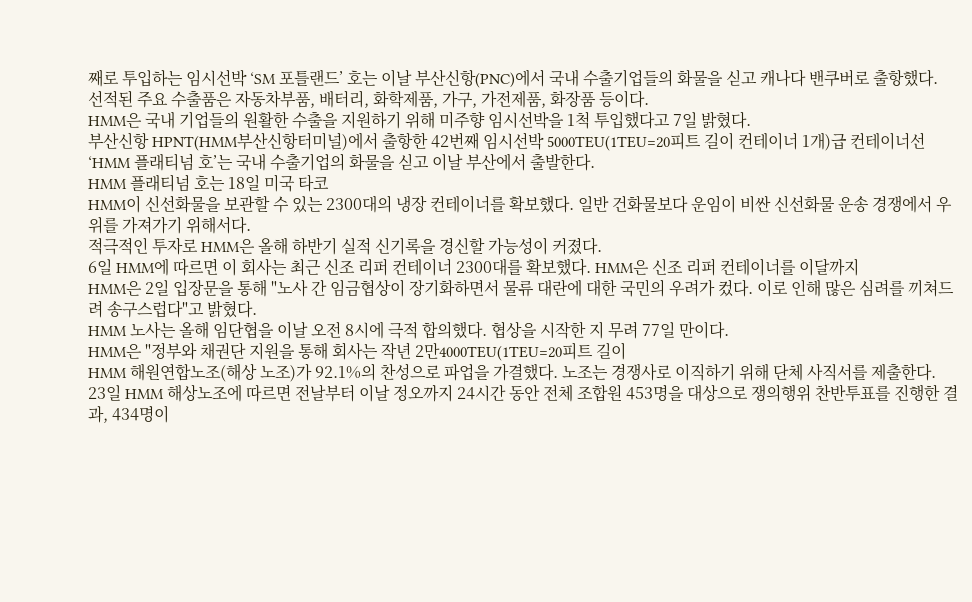째로 투입하는 임시선박 ‘SM 포틀랜드’ 호는 이날 부산신항(PNC)에서 국내 수출기업들의 화물을 싣고 캐나다 밴쿠버로 출항했다.
선적된 주요 수출품은 자동차부품, 배터리, 화학제품, 가구, 가전제품, 화장품 등이다.
HMM은 국내 기업들의 원활한 수출을 지원하기 위해 미주향 임시선박을 1척 투입했다고 7일 밝혔다.
부산신항 HPNT(HMM부산신항터미널)에서 출항한 42번째 임시선박 5000TEU(1TEU=20피트 길이 컨테이너 1개)급 컨테이너선 ‘HMM 플래티넘 호’는 국내 수출기업의 화물을 싣고 이날 부산에서 출발한다.
HMM 플래티넘 호는 18일 미국 타코
HMM이 신선화물을 보관할 수 있는 2300대의 냉장 컨테이너를 확보했다. 일반 건화물보다 운임이 비싼 신선화물 운송 경쟁에서 우위를 가져가기 위해서다.
적극적인 투자로 HMM은 올해 하반기 실적 신기록을 경신할 가능성이 커졌다.
6일 HMM에 따르면 이 회사는 최근 신조 리퍼 컨테이너 2300대를 확보했다. HMM은 신조 리퍼 컨테이너를 이달까지
HMM은 2일 입장문을 통해 "노사 간 임금협상이 장기화하면서 물류 대란에 대한 국민의 우려가 컸다. 이로 인해 많은 심려를 끼쳐드려 송구스럽다"고 밝혔다.
HMM 노사는 올해 임단협을 이날 오전 8시에 극적 합의했다. 협상을 시작한 지 무려 77일 만이다.
HMM은 "정부와 채권단 지원을 통해 회사는 작년 2만4000TEU(1TEU=20피트 길이
HMM 해원연합노조(해상 노조)가 92.1%의 찬성으로 파업을 가결했다. 노조는 경쟁사로 이직하기 위해 단체 사직서를 제출한다.
23일 HMM 해상노조에 따르면 전날부터 이날 정오까지 24시간 동안 전체 조합원 453명을 대상으로 쟁의행위 찬반투표를 진행한 결과, 434명이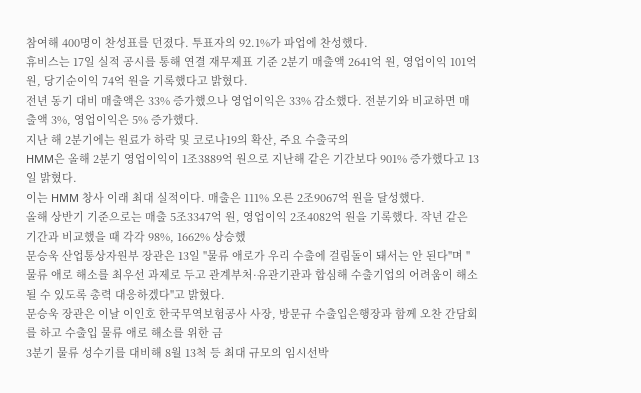참여해 400명이 찬성표를 던졌다. 투표자의 92.1%가 파업에 찬성했다.
휴비스는 17일 실적 공시를 통해 연결 재무제표 기준 2분기 매출액 2641억 원, 영업이익 101억 원, 당기순이익 74억 원을 기록했다고 밝혔다.
전년 동기 대비 매출액은 33% 증가했으나 영업이익은 33% 감소했다. 전분기와 비교하면 매출액 3%, 영업이익은 5% 증가했다.
지난 해 2분기에는 원료가 하락 및 코로나19의 확산, 주요 수출국의
HMM은 올해 2분기 영업이익이 1조3889억 원으로 지난해 같은 기간보다 901% 증가했다고 13일 밝혔다.
이는 HMM 창사 이래 최대 실적이다. 매출은 111% 오른 2조9067억 원을 달성했다.
올해 상반기 기준으로는 매출 5조3347억 원, 영업이익 2조4082억 원을 기록했다. 작년 같은 기간과 비교했을 때 각각 98%, 1662% 상승했
문승욱 산업통상자원부 장관은 13일 "물류 애로가 우리 수출에 걸림돌이 돼서는 안 된다"며 "물류 애로 해소를 최우선 과제로 두고 관계부처·유관기관과 합심해 수출기업의 어려움이 해소될 수 있도록 총력 대응하겠다"고 밝혔다.
문승욱 장관은 이날 이인호 한국무역보험공사 사장, 방문규 수출입은행장과 함께 오찬 간담회를 하고 수출입 물류 애로 해소를 위한 금
3분기 물류 성수기를 대비해 8월 13척 등 최대 규모의 임시선박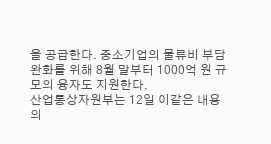을 공급한다. 중소기업의 물류비 부담 완화를 위해 8월 말부터 1000억 원 규모의 융자도 지원한다.
산업통상자원부는 12일 이같은 내용의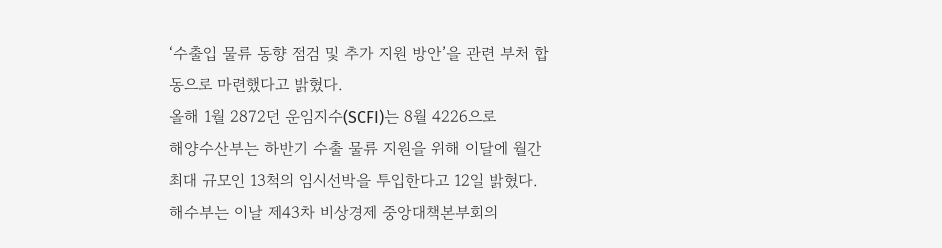‘수출입 물류 동향 점검 및 추가 지원 방안’을 관련 부처 합동으로 마련했다고 밝혔다.
올해 1월 2872던 운임지수(SCFI)는 8월 4226으로
해양수산부는 하반기 수출 물류 지원을 위해 이달에 월간 최대 규모인 13척의 임시선박을 투입한다고 12일 밝혔다.
해수부는 이날 제43차 비상경제 중앙대책본부회의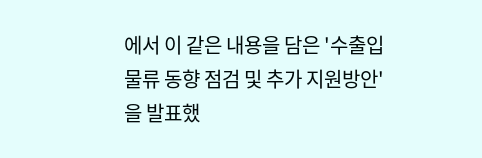에서 이 같은 내용을 담은 '수출입 물류 동향 점검 및 추가 지원방안'을 발표했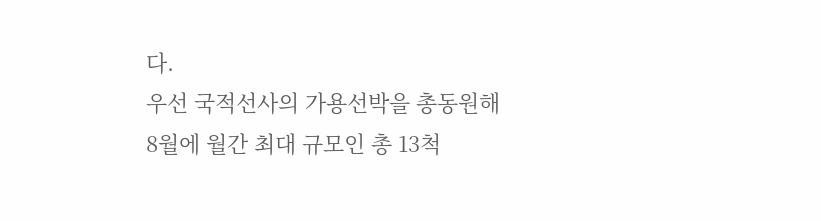다.
우선 국적선사의 가용선박을 총동원해 8월에 월간 최대 규모인 총 13척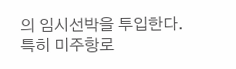의 임시선박을 투입한다. 특히 미주항로